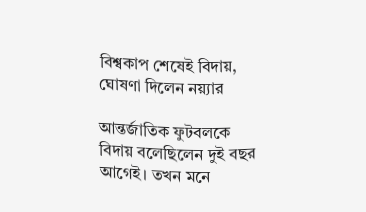বিশ্বকাপ শেষেই বিদায়, ঘোষণা দিলেন নয়্যার

আন্তর্জাতিক ফুটবলকে বিদায় বলেছিলেন দুই বছর আগেই। তখন মনে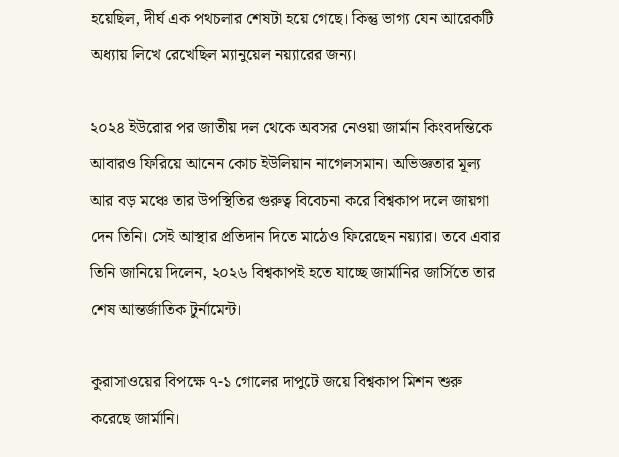হয়েছিল, দীর্ঘ এক পথচলার শেষটা হয়ে গেছে। কিন্তু ভাগ্য যেন আরেকটি অধ্যায় লিখে রেখেছিল ম্যানুয়েল নয়্যারের জন্য।

২০২৪ ইউরোর পর জাতীয় দল থেকে অবসর নেওয়া জার্মান কিংবদন্তিকে আবারও ফিরিয়ে আনেন কোচ ইউলিয়ান নাগেলসমান। অভিজ্ঞতার মূল্য আর বড় মঞ্চে তার উপস্থিতির গুরুত্ব বিবেচনা করে বিশ্বকাপ দলে জায়গা দেন তিনি। সেই আস্থার প্রতিদান দিতে মাঠেও ফিরেছেন নয়্যার। তবে এবার তিনি জানিয়ে দিলেন, ২০২৬ বিশ্বকাপই হতে যাচ্ছে জার্মানির জার্সিতে তার শেষ আন্তর্জাতিক টুর্নামেন্ট।

কুরাসাওয়ের বিপক্ষে ৭-১ গোলের দাপুটে জয়ে বিশ্বকাপ মিশন শুরু করেছে জার্মানি।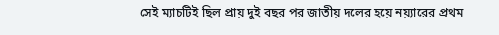সেই ম্যাচটিই ছিল প্রায় দুই বছর পর জাতীয় দলের হয়ে নয়্যারের প্রথম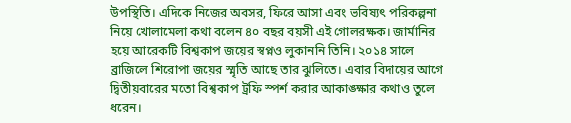উপস্থিতি। এদিকে নিজের অবসর, ফিরে আসা এবং ভবিষ্যৎ পরিকল্পনা নিয়ে খোলামেলা কথা বলেন ৪০ বছর বয়সী এই গোলরক্ষক। জার্মানির হয়ে আরেকটি বিশ্বকাপ জয়ের স্বপ্নও লুকাননি তিনি। ২০১৪ সালে ব্রাজিলে শিরোপা জয়ের স্মৃতি আছে তার ঝুলিতে। এবার বিদায়ের আগে দ্বিতীয়বারের মতো বিশ্বকাপ ট্রফি স্পর্শ করার আকাঙ্ক্ষার কথাও তুলে ধরেন।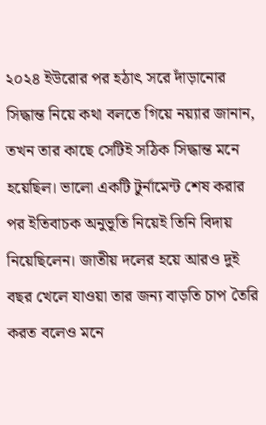২০২৪ ইউরোর পর হঠাৎ সরে দাঁড়ানোর সিদ্ধান্ত নিয়ে কথা বলতে গিয়ে নয়্যার জানান, তখন তার কাছে সেটিই সঠিক সিদ্ধান্ত মনে হয়েছিল। ভালো একটি টুর্নামেন্ট শেষ করার পর ইতিবাচক অনুভূতি নিয়েই তিনি বিদায় নিয়েছিলেন। জাতীয় দলের হয়ে আরও দুই বছর খেলে যাওয়া তার জন্য বাড়তি চাপ তৈরি করত বলেও মনে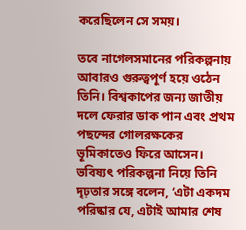করেছিলেন সে সময়।

তবে নাগেলসমানের পরিকল্পনায় আবারও গুরুত্বপূর্ণ হয়ে ওঠেন তিনি। বিশ্বকাপের জন্য জাতীয় দলে ফেরার ডাক পান এবং প্রথম পছন্দের গোলরক্ষকের ভূমিকাতেও ফিরে আসেন। ভবিষ্যৎ পরিকল্পনা নিয়ে তিনি দৃঢ়তার সঙ্গে বলেন, ‘এটা একদম পরিষ্কার যে, এটাই আমার শেষ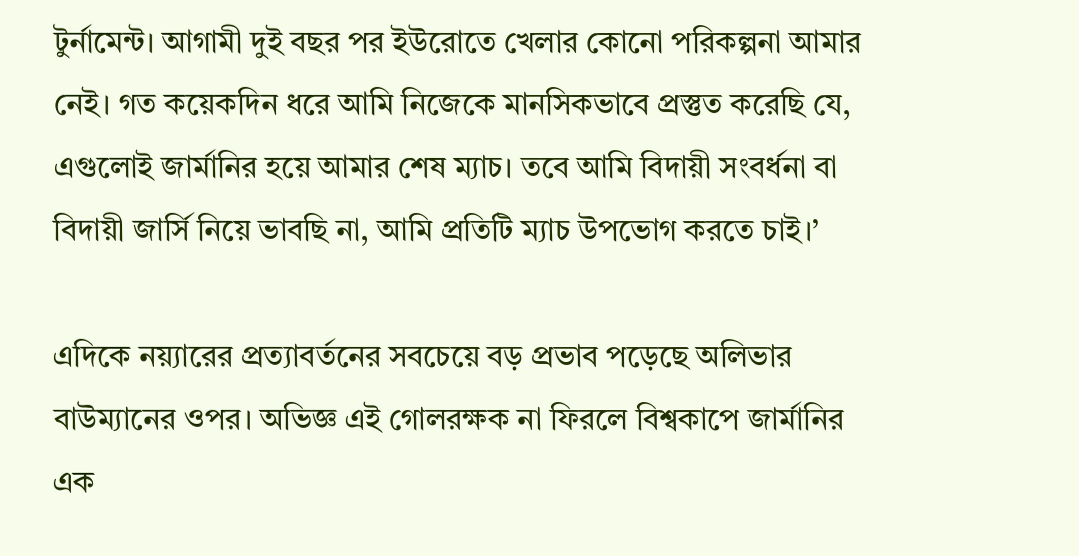টুর্নামেন্ট। আগামী দুই বছর পর ইউরোতে খেলার কোনো পরিকল্পনা আমার নেই। গত কয়েকদিন ধরে আমি নিজেকে মানসিকভাবে প্রস্তুত করেছি যে, এগুলোই জার্মানির হয়ে আমার শেষ ম্যাচ। তবে আমি বিদায়ী সংবর্ধনা বা বিদায়ী জার্সি নিয়ে ভাবছি না, আমি প্রতিটি ম্যাচ উপভোগ করতে চাই।’

এদিকে নয়্যারের প্রত্যাবর্তনের সবচেয়ে বড় প্রভাব পড়েছে অলিভার বাউম্যানের ওপর। অভিজ্ঞ এই গোলরক্ষক না ফিরলে বিশ্বকাপে জার্মানির এক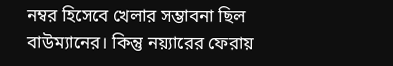নম্বর হিসেবে খেলার সম্ভাবনা ছিল বাউম্যানের। কিন্তু নয়্যারের ফেরায়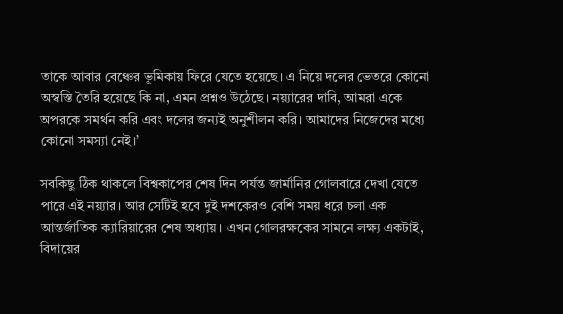তাকে আবার বেঞ্চের ভূমিকায় ফিরে যেতে হয়েছে। এ নিয়ে দলের ভেতরে কোনো অস্বস্তি তৈরি হয়েছে কি না, এমন প্রশ্নও উঠেছে। নয়্যারের দাবি, আমরা একে অপরকে সমর্থন করি এবং দলের জন্যই অনুশীলন করি। আমাদের নিজেদের মধ্যে কোনো সমস্যা নেই।’

সবকিছু ঠিক থাকলে বিশ্বকাপের শেষ দিন পর্যন্ত জার্মানির গোলবারে দেখা যেতে পারে এই নয়্যার। আর সেটিই হবে দুই দশকেরও বেশি সময় ধরে চলা এক আন্তর্জাতিক ক্যারিয়ারের শেষ অধ্যায়। এখন গোলরক্ষকের সামনে লক্ষ্য একটাই, বিদায়ের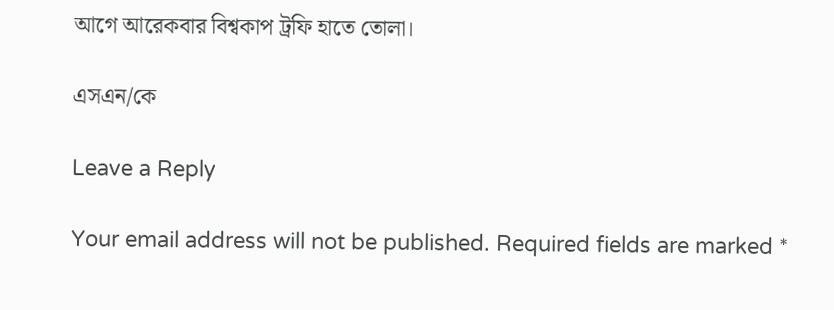আগে আরেকবার বিশ্বকাপ ট্রফি হাতে তোলা।

এসএন/কে

Leave a Reply

Your email address will not be published. Required fields are marked *